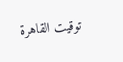توقيت القاهرة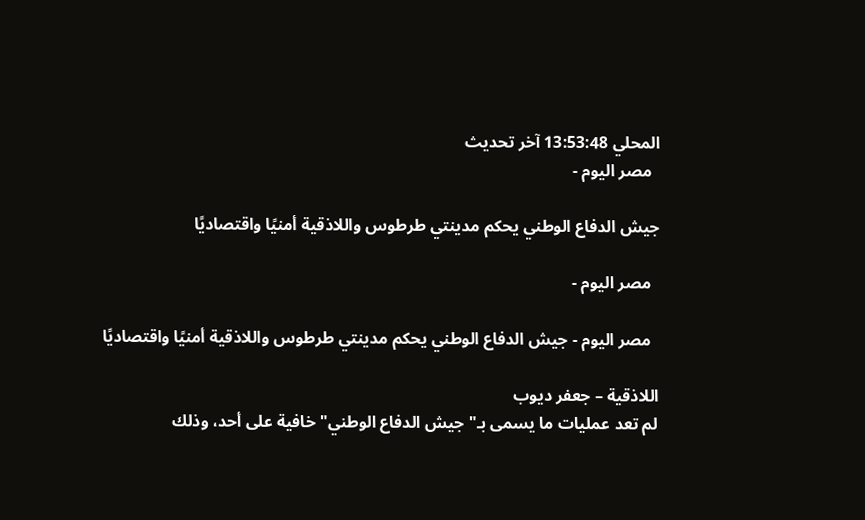المحلي 13:53:48 آخر تحديث
  مصر اليوم -

جيش الدفاع الوطني يحكم مدينتي طرطوس واللاذقية أمنيًا واقتصاديًا

  مصر اليوم -

  مصر اليوم - جيش الدفاع الوطني يحكم مدينتي طرطوس واللاذقية أمنيًا واقتصاديًا

اللاذقية – جعفر ديوب
لم تعد عمليات ما يسمى بـ"جيش الدفاع الوطني" خافية على أحد، وذلك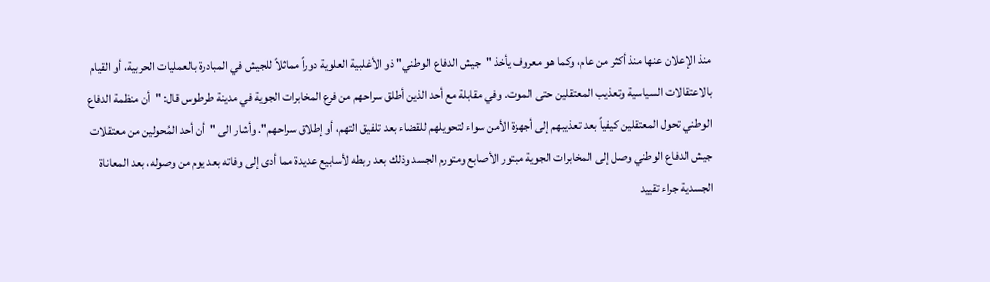منذ الإعلان عنها منذ أكثر من عام، وكما هو معروف يأخذ "جيش الدفاع الوطني" ذو الأغلبية العلوية دوراً مماثلاً للجيش في المبادرة بالعمليات الحربية، أو القيام بالاعتقالات السياسية وتعذيب المعتقلين حتى الموت. وفي مقابلة مع أحد الذين أطلق سراحهم من فرع المخابرات الجوية في مدينة طرطوس قال: "أن منظمة الدفاع الوطني تحول المعتقلين كيفياً بعد تعذيبهم إلى أجهزة الأمن سواء لتحويلهم للقضاء بعد تلفيق التهم، أو إطلاق سراحهم". وأشار الى "أن أحد المُحولين من معتقلات جيش الدفاع الوطني وصل إلى المخابرات الجوية مبتور الأصابع ومتورم الجسد وذلك بعد ربطه لأسابيع عديدة مما أدى إلى وفاته بعد يوم من وصوله، بعد المعاناة الجسدية جراء تقييد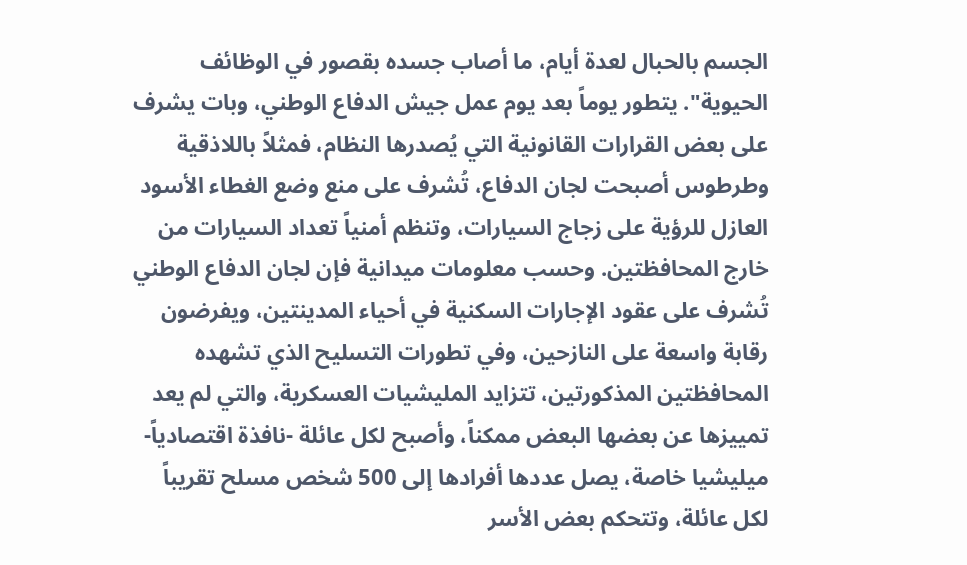الجسم بالحبال لعدة أيام، ما أصاب جسده بقصور في الوظائف الحيوية". يتطور يوماً بعد يوم عمل جيش الدفاع الوطني، وبات يشرف على بعض القرارات القانونية التي يُصدرها النظام، فمثلاً باللاذقية وطرطوس أصبحت لجان الدفاع، تُشرف على منع وضع الغطاء الأسود العازل للرؤية على زجاج السيارات، وتنظم أمنياً تعداد السيارات من خارج المحافظتين. وحسب معلومات ميدانية فإن لجان الدفاع الوطني تُشرف على عقود الإجارات السكنية في أحياء المدينتين، ويفرضون رقابة واسعة على النازحين، وفي تطورات التسليح الذي تشهده المحافظتين المذكورتين، تتزايد المليشيات العسكرية، والتي لم يعد تمييزها عن بعضها البعض ممكناً، وأصبح لكل عائلة -نافذة اقتصادياً- ميليشيا خاصة، يصل عددها أفرادها إلى 500 شخص مسلح تقريباً لكل عائلة، وتتحكم بعض الأسر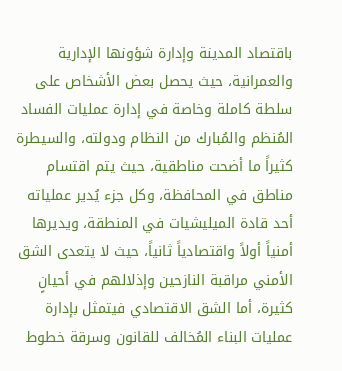باقتصاد المدينة وإدارة شؤونها الإدارية والعمرانية، حيث يحصل بعض الأشخاص على سلطة كاملة وخاصة في إدارة عمليات الفساد المُنظم والمُبارك من النظام ودولته، والسيطرة كثيراً ما أضحت مناطقية، حيث يتم اقتسام مناطق في المحافظة، وكل جزء يُدير عملياته أحد قادة الميليشيات في المنطقة، ويديرها أمنياً أولاً واقتصادياً ثانياً، حيث لا يتعدى الشق الأمني مراقبة النازحين وإذلالهم في أحيانٍ كثيرة، أما الشق الاقتصادي فيتمثل بإدارة عمليات البناء المُخالف للقانون وسرقة خطوط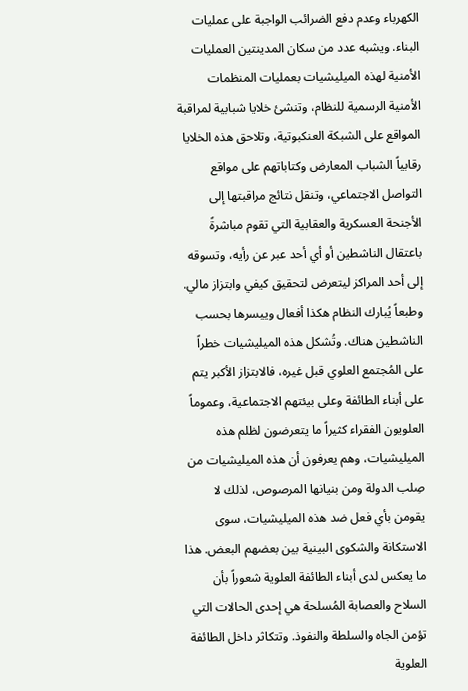الكهرباء وعدم دفع الضرائب الواجبة على عمليات البناء. ويشبه عدد من سكان المدينتين العمليات الأمنية لهذه الميليشيات بعمليات المنظمات الأمنية الرسمية للنظام، وتنشئ خلايا شبابية لمراقبة المواقع على الشبكة العنكبوتية، وتلاحق هذه الخلايا رقابياً الشباب المعارض وكتاباتهم على مواقع التواصل الاجتماعي، وتنقل نتائج مراقبتها إلى الأجنحة العسكرية والعقابية التي تقوم مباشرةً باعتقال الناشطين أو أي أحد عبر عن رأيه، وتسوقه إلى أحد المراكز ليتعرض لتحقيق كيفي وابتزاز مالي. وطبعاً يُبارك النظام هكذا أفعال وييسرها بحسب الناشطين هناك. وتُشكل هذه الميليشيات خطراً على المُجتمع العلوي قبل غيره، فالابتزاز الأكبر يتم على أبناء الطائفة وعلى بيئتهم الاجتماعية، وعموماً العلويون الفقراء كثيراً ما يتعرضون لظلم هذه الميليشيات، وهم يعرفون أن هذه الميليشيات من صِلب الدولة ومن بنيانها المرصوص، لذلك لا يقومن بأي فعل ضد هذه الميليشيات، سوى الاستكانة والشكوى البينية بين بعضهم البعض. هذا ما يعكس لدى أبناء الطائفة العلوية شعوراً بأن السلاح والعصابة المُسلحة هي إحدى الحالات التي تؤمن الجاه والسلطة والنفوذ. وتتكاثر داخل الطائفة العلوية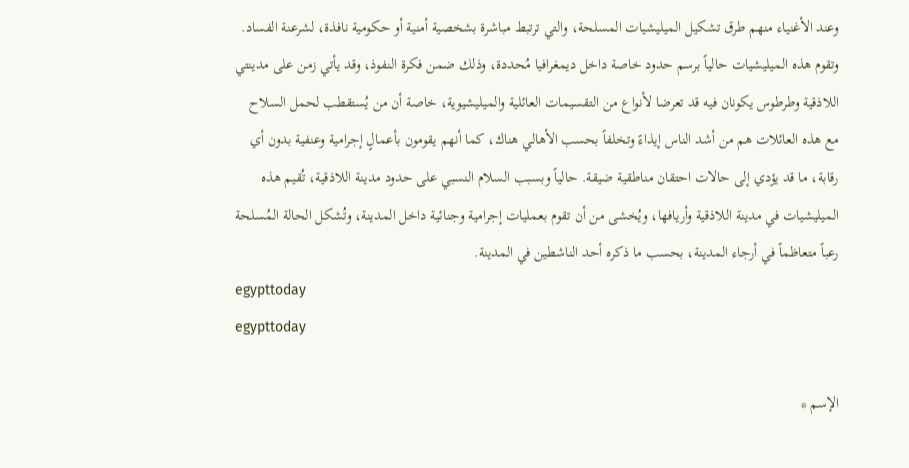وعند الأغنياء منهم طرق تشكيل الميليشيات المسلحة، والتي ترتبط مباشرة بشخصية أمنية أو حكومية نافذة، لشرعنة الفساد. وتقوم هذه الميليشيات حالياً برسم حدود خاصة داخل ديمغرافيا مُحددة، وذلك ضمن فكرة النفوذ، وقد يأتي زمن على مدينتي اللاذقية وطرطوس يكونان فيه قد تعرضا لأنواع من التقسيمات العائلية والميليشيوية، خاصة أن من يُستقطب لحمل السلاح مع هذه العائلات هم من أشد الناس إيذاءً وتخلفاً بحسب الأهالي هناك، كما أنهم يقومون بأعمالٍ إجرامية وعنفية بدون أي رقابة، ما قد يؤدي إلى حالات احتقان مناطقية ضيقة. حالياً وبسبب السلام النسبي على حدود مدينة اللاذقية، تُقيم هذه الميليشيات في مدينة اللاذقية وأريافها، ويُخشى من أن تقوم بعمليات إجرامية وجنائية داخل المدينة، وتُشكل الحالة المُسلحة رعباً متعاظماً في أرجاء المدينة، بحسب ما ذكره أحد الناشطين في المدينة.
egypttoday
egypttoday

الإسم *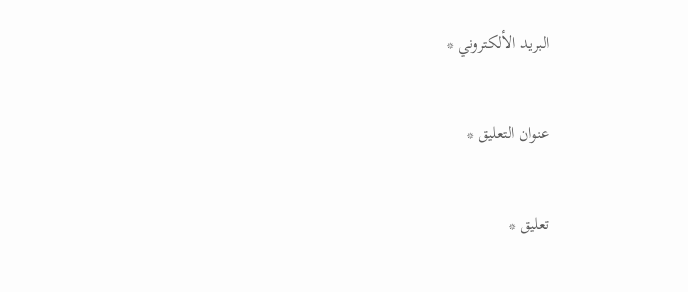البريد الألكتروني *

عنوان التعليق *

تعليق *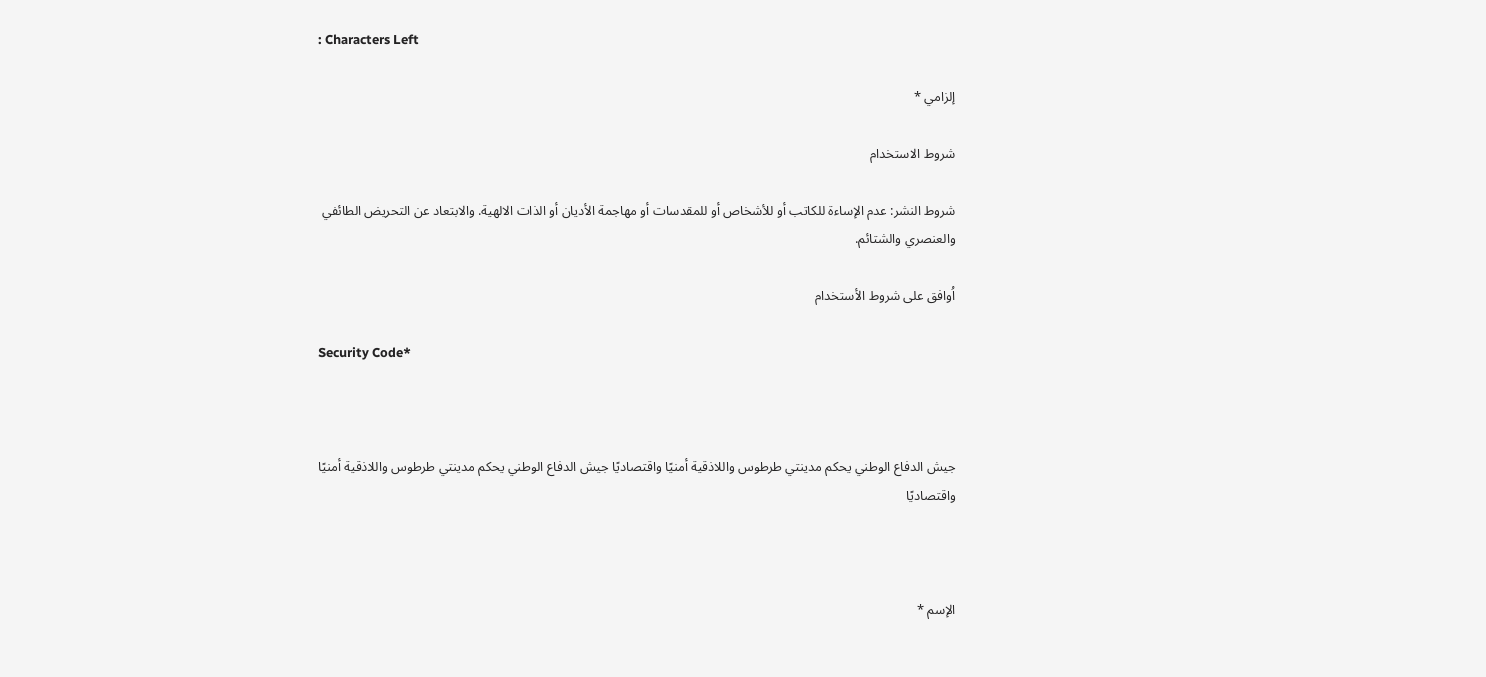: Characters Left

إلزامي *

شروط الاستخدام

شروط النشر: عدم الإساءة للكاتب أو للأشخاص أو للمقدسات أو مهاجمة الأديان أو الذات الالهية. والابتعاد عن التحريض الطائفي والعنصري والشتائم.

اُوافق على شروط الأستخدام

Security Code*



جيش الدفاع الوطني يحكم مدينتي طرطوس واللاذقية أمنيًا واقتصاديًا جيش الدفاع الوطني يحكم مدينتي طرطوس واللاذقية أمنيًا واقتصاديًا



الإسم *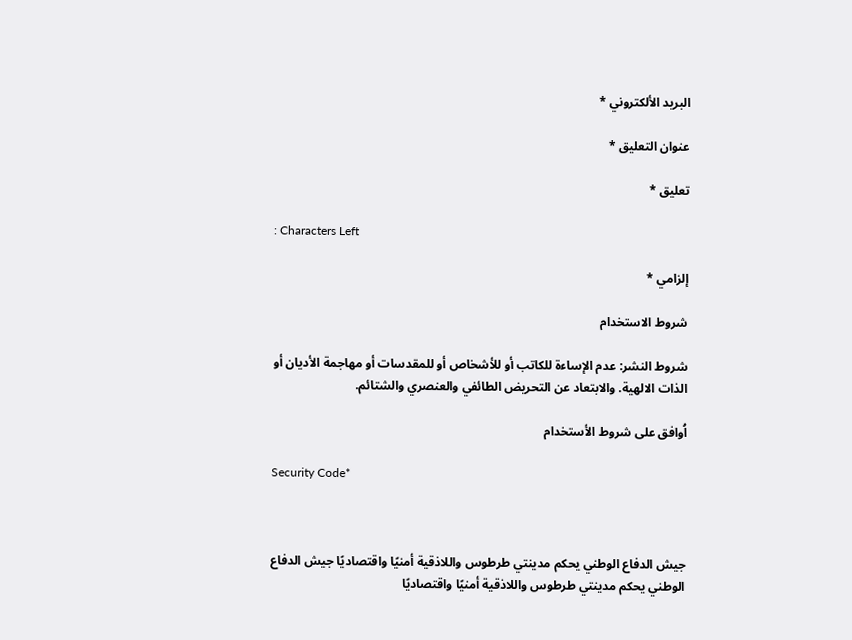البريد الألكتروني *

عنوان التعليق *

تعليق *

: Characters Left

إلزامي *

شروط الاستخدام

شروط النشر: عدم الإساءة للكاتب أو للأشخاص أو للمقدسات أو مهاجمة الأديان أو الذات الالهية. والابتعاد عن التحريض الطائفي والعنصري والشتائم.

اُوافق على شروط الأستخدام

Security Code*



جيش الدفاع الوطني يحكم مدينتي طرطوس واللاذقية أمنيًا واقتصاديًا جيش الدفاع الوطني يحكم مدينتي طرطوس واللاذقية أمنيًا واقتصاديًا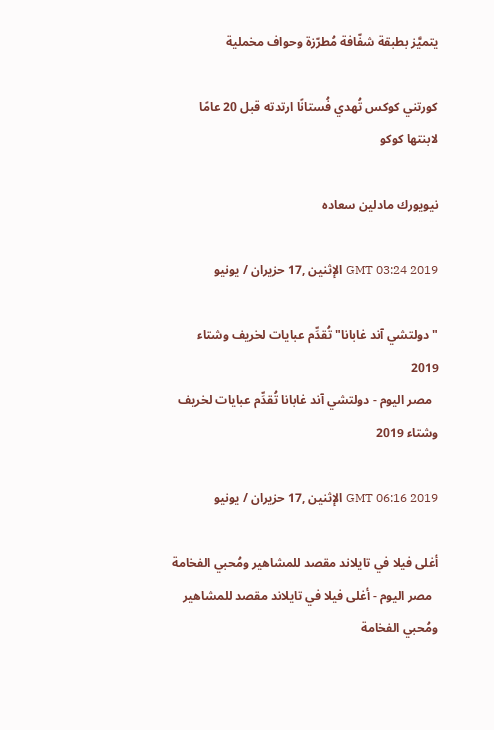يتميَّز بطبقة شفّافة مُطرّزة وحواف مخملية

كورتني كوكس تُهدي فُستانًا ارتدته قبل 20 عامًا لابنتها كوكو

نيويورك مادلين سعاده

GMT 03:24 2019 الإثنين ,17 حزيران / يونيو

"دولتشي آند غابانا" تُقدِّم عبايات لخريف وشتاء 2019
  مصر اليوم - دولتشي آند غابانا تُقدِّم عبايات لخريف وشتاء 2019

GMT 06:16 2019 الإثنين ,17 حزيران / يونيو

أغلى فيلا في تايلاند مقصد للمشاهير ومُحبي الفخامة
  مصر اليوم - أغلى فيلا في تايلاند مقصد للمشاهير ومُحبي الفخامة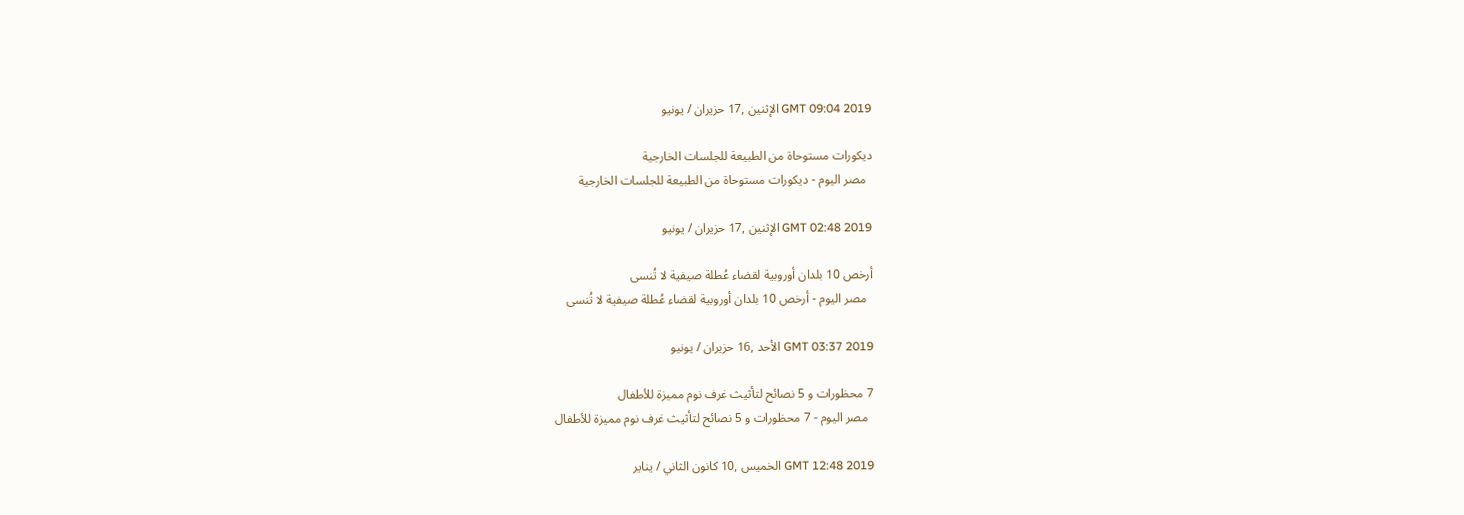GMT 09:04 2019 الإثنين ,17 حزيران / يونيو

ديكورات مستوحاة من الطبيعة للجلسات الخارجية
  مصر اليوم - ديكورات مستوحاة من الطبيعة للجلسات الخارجية

GMT 02:48 2019 الإثنين ,17 حزيران / يونيو

أرخص 10 بلدان أوروبية لقضاء عُطلة صيفية لا تُنسى
  مصر اليوم - أرخص 10 بلدان أوروبية لقضاء عُطلة صيفية لا تُنسى

GMT 03:37 2019 الأحد ,16 حزيران / يونيو

7 محظورات و 5 نصائح لتأثيث غرف نوم مميزة للأطفال
  مصر اليوم - 7 محظورات و 5 نصائح لتأثيث غرف نوم مميزة للأطفال

GMT 12:48 2019 الخميس ,10 كانون الثاني / يناير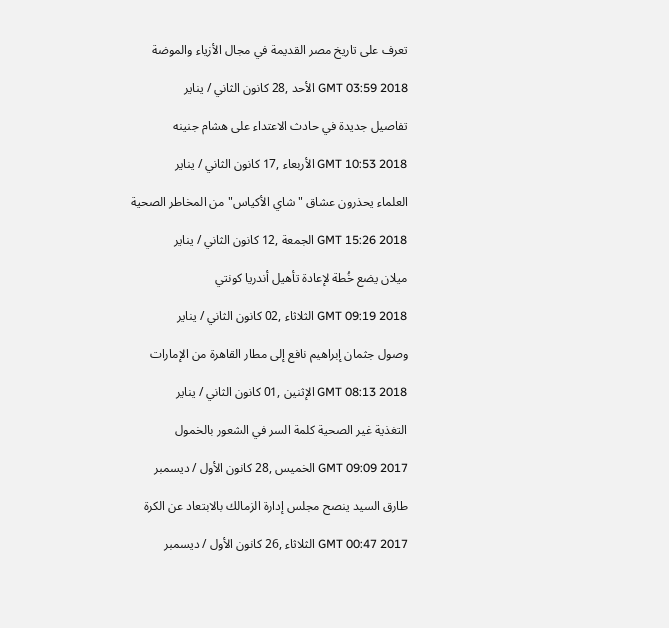تعرف على تاريخ مصر القديمة في مجال الأزياء والموضة

GMT 03:59 2018 الأحد ,28 كانون الثاني / يناير

تفاصيل جديدة في حادث الاعتداء على هشام جنينه

GMT 10:53 2018 الأربعاء ,17 كانون الثاني / يناير

العلماء يحذرون عشاق "شاي الأكياس" من المخاطر الصحية

GMT 15:26 2018 الجمعة ,12 كانون الثاني / يناير

ميلان يضع خُطة لإعادة تأهيل أندريا كونتي

GMT 09:19 2018 الثلاثاء ,02 كانون الثاني / يناير

وصول جثمان إبراهيم نافع إلى مطار القاهرة من الإمارات

GMT 08:13 2018 الإثنين ,01 كانون الثاني / يناير

التغذية غير الصحية كلمة السر في الشعور بالخمول

GMT 09:09 2017 الخميس ,28 كانون الأول / ديسمبر

طارق السيد ينصح مجلس إدارة الزمالك بالابتعاد عن الكرة

GMT 00:47 2017 الثلاثاء ,26 كانون الأول / ديسمبر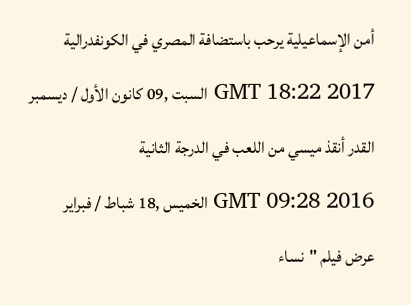أمن الإسماعيلية يرحب باستضافة المصري في الكونفدرالية

GMT 18:22 2017 السبت ,09 كانون الأول / ديسمبر

القدر أنقذ ميسي من اللعب في الدرجة الثانية

GMT 09:28 2016 الخميس ,18 شباط / فبراير

عرض فيلم "نساء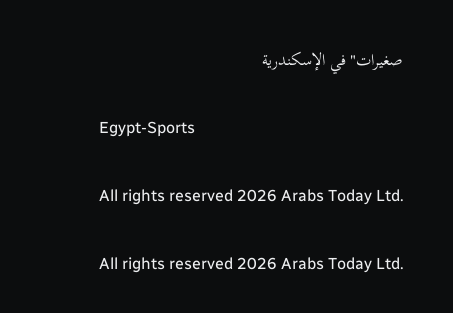صغيرات" في الإسكندرية

Egypt-Sports

All rights reserved 2026 Arabs Today Ltd.

All rights reserved 2026 Arabs Today Ltd.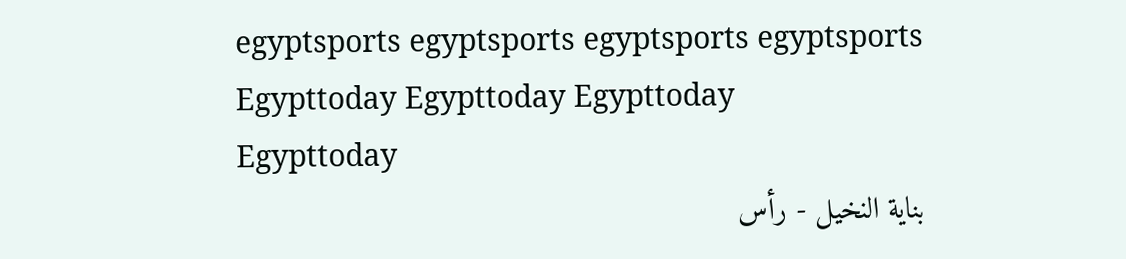egyptsports egyptsports egyptsports egyptsports
Egypttoday Egypttoday Egypttoday
Egypttoday
بناية النخيل - رأس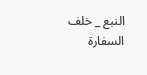النبع _ خلف السفارة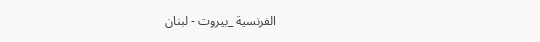الفرنسية _بيروت - لبنان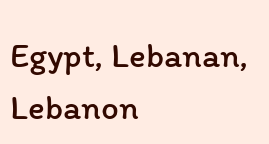Egypt, Lebanan, Lebanon